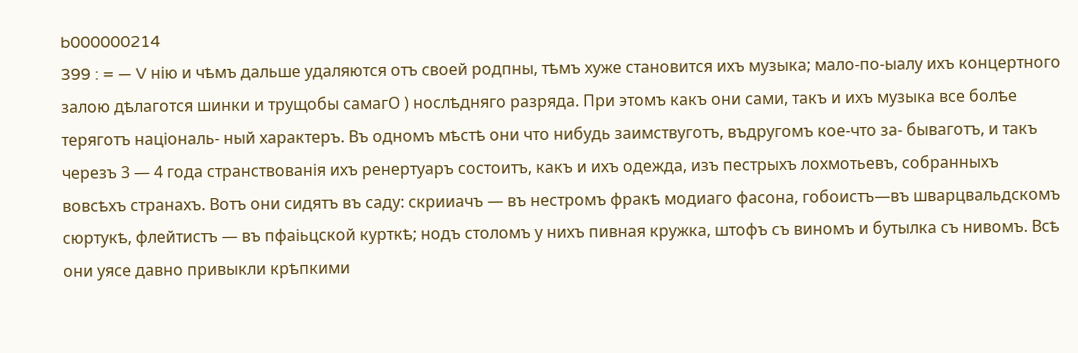b000000214
399 : = — V нію и чѣмъ дальше удаляются отъ своей родпны, тѣмъ хуже становится ихъ музыка; мало-по-ыалу ихъ концертного залою дѣлаготся шинки и трущобы самагО ) нослѣдняго разряда. При этомъ какъ они сами, такъ и ихъ музыка все болѣе теряготъ національ- ный характеръ. Въ одномъ мѣстѣ они что нибудь заимствуготъ, въдругомъ кое-что за- бываготъ, и такъ черезъ 3 — 4 года странствованія ихъ ренертуаръ состоитъ, какъ и ихъ одежда, изъ пестрыхъ лохмотьевъ, собранныхъ вовсѣхъ странахъ. Вотъ они сидятъ въ саду: скрииачъ — въ нестромъ фракѣ модиаго фасона, гобоистъ—въ шварцвальдскомъ сюртукѣ, флейтистъ — въ пфаіьцской курткѣ; нодъ столомъ у нихъ пивная кружка, штофъ съ виномъ и бутылка съ нивомъ. Всѣ они уясе давно привыкли крѣпкими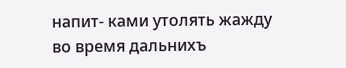напит- ками утолять жажду во время дальнихъ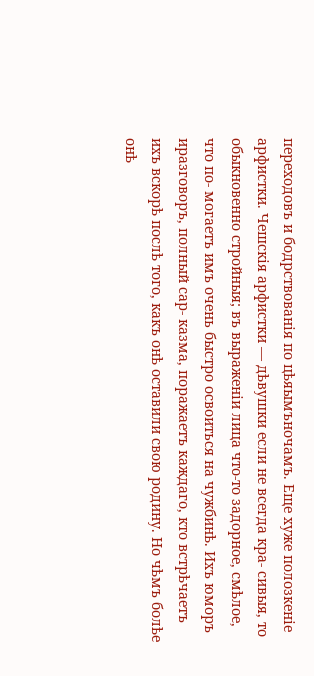переходовъ и бодрствованія по цѣяымъночамъ. Еще хуже полозкеніе арфистки. Чешскія арфистки — дѣвушки если не всегда кра- сивыя, то обыкновенно стройныя; въ выраженіи лица что-то задорное, смѣлое, что по- могаетъ имъ очень быстро освоиться на чужбинѣ. Ихъ юморъ иразговоръ, полный сар- казма, поражаетъ каждаго, кто встрѣчаетъ ихъ вскорѣ послѣ того, какъ онѣ оставили свою родину. Но чѣмъ болѣе онѣ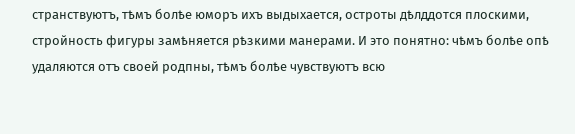странствуютъ, тѣмъ болѣе юморъ ихъ выдыхается, остроты дѣлддотся плоскими, стройность фигуры замѣняется рѣзкими манерами. И это понятно: чѣмъ болѣе опѣ удаляются отъ своей родпны, тѣмъ болѣе чувствуютъ всю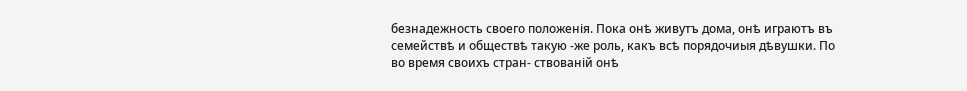безнадежность своего положенія. Пока онѣ живутъ дома, онѣ играютъ въ семействѣ и обществѣ такую -же роль, какъ всѣ порядочиыя дѣвушки. По во время своихъ стран- ствованій онѣ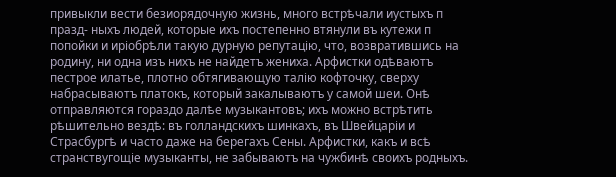привыкли вести безиорядочную жизнь, много встрѣчали иустыхъ п празд- ныхъ людей, которые ихъ постепенно втянули въ кутежи п попойки и иріобрѣли такую дурную репутацію, что, возвратившись на родину, ни одна изъ нихъ не найдетъ жениха. Арфистки одѣваютъ пестрое илатье, плотно обтягивающую талію кофточку, сверху набрасываютъ платокъ, который закалываютъ у самой шеи. Онѣ отправляются гораздо далѣе музыкантовъ; ихъ можно встрѣтить рѣшительно вездѣ: въ голландскихъ шинкахъ, въ Швейцаріи и Страсбургѣ и часто даже на берегахъ Сены. Арфистки, какъ и всѣ странствугощіе музыканты, не забываютъ на чужбинѣ своихъ родныхъ.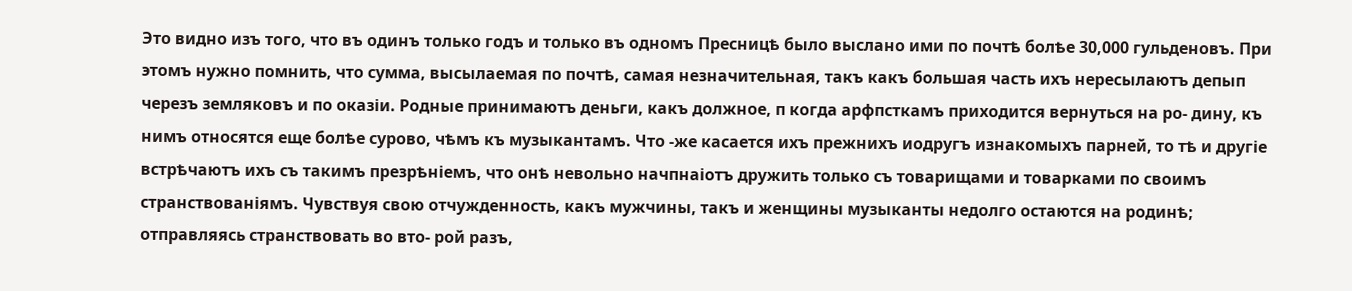Это видно изъ того, что въ одинъ только годъ и только въ одномъ Пресницѣ было выслано ими по почтѣ болѣе 30,000 гульденовъ. При этомъ нужно помнить, что сумма, высылаемая по почтѣ, самая незначительная, такъ какъ большая часть ихъ нересылаютъ депып черезъ земляковъ и по оказіи. Родные принимаютъ деньги, какъ должное, п когда арфпсткамъ приходится вернуться на ро- дину, къ нимъ относятся еще болѣе сурово, чѣмъ къ музыкантамъ. Что -же касается ихъ прежнихъ иодругъ изнакомыхъ парней, то тѣ и другіе встрѣчаютъ ихъ съ такимъ презрѣніемъ, что онѣ невольно начпнаіотъ дружить только съ товарищами и товарками по своимъ странствованіямъ. Чувствуя свою отчужденность, какъ мужчины, такъ и женщины музыканты недолго остаются на родинѣ; отправляясь странствовать во вто- рой разъ,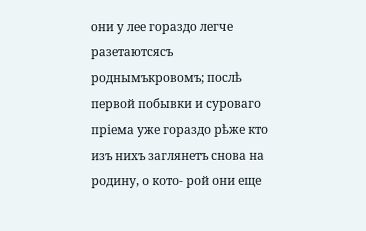они у лее гораздо легче разетаютсясъ роднымъкровомъ; послѣ первой побывки и суроваго пріема уже гораздо рѣже кто изъ нихъ заглянетъ снова на родину, о кото- рой они еще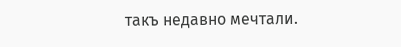такъ недавно мечтали.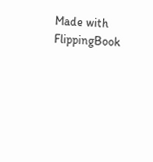Made with FlippingBook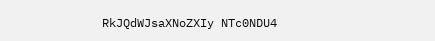RkJQdWJsaXNoZXIy NTc0NDU4